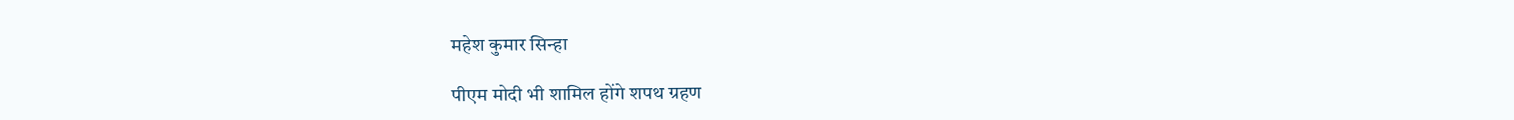महेश कुमार सिन्हा

पीएम मोदी भी शामिल होंगे शपथ ग्रहण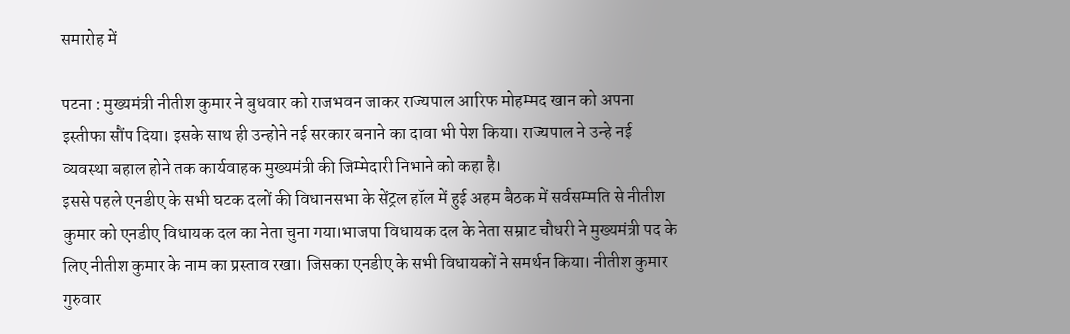समारोह में

पटना : मुख्यमंत्री नीतीश कुमार ने बुधवार को राजभवन जाकर राज्यपाल आरिफ मोहम्मद खान को अपना इस्तीफा सौंप दिया। इसके साथ ही उन्होने नई सरकार बनाने का दावा भी पेश किया। राज्यपाल ने उन्हे नई व्यवस्था बहाल होने तक कार्यवाहक मुख्यमंत्री की जिम्मेदारी निभाने को कहा है।
इससे पहले एनडीए के सभी घटक दलों की विधानसभा के सेंट्रल हॉल में हुई अहम बैठक में सर्वसम्मति से नीतीश कुमार को एनडीए विधायक दल का नेता चुना गया।भाजपा विधायक दल के नेता सम्राट चौधरी ने मुख्यमंत्री पद के लिए नीतीश कुमार के नाम का प्रस्ताव रखा। जिसका एनडीए के सभी विधायकों ने समर्थन किया। नीतीश कुमार गुरुवार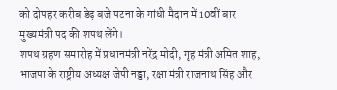को दोपहर करीब डेढ़ बजे पटना के गांधी मैदान में 10वीं बार मुख्यमंत्री पद की शपथ लेंगे।
शपथ ग्रहण समारोह में प्रधानमंत्री नरेंद्र मोदी, गृह मंत्री अमित शाह, भाजपा के राष्ट्रीय अध्यक्ष जेपी नड्डा, रक्षा मंत्री राजनाथ सिंह और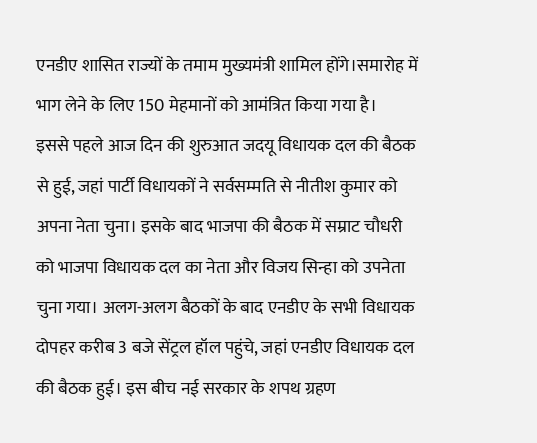एनडीए शासित राज्यों के तमाम मुख्यमंत्री शामिल होंगे।समारोह में भाग लेने के लिए 150 मेहमानों को आमंत्रित किया गया है।
इससे पहले आज दिन की शुरुआत जदयू विधायक दल की बैठक से हुई, जहां पार्टी विधायकों ने सर्वसम्मति से नीतीश कुमार को अपना नेता चुना। इसके बाद भाजपा की बैठक में सम्राट चौधरी को भाजपा विधायक दल का नेता और विजय सिन्हा को उपनेता चुना गया। अलग-अलग बैठकों के बाद एनडीए के सभी विधायक दोपहर करीब 3 बजे सेंट्रल हॉल पहुंचे, जहां एनडीए विधायक दल की बैठक हुई। इस बीच नई सरकार के शपथ ग्रहण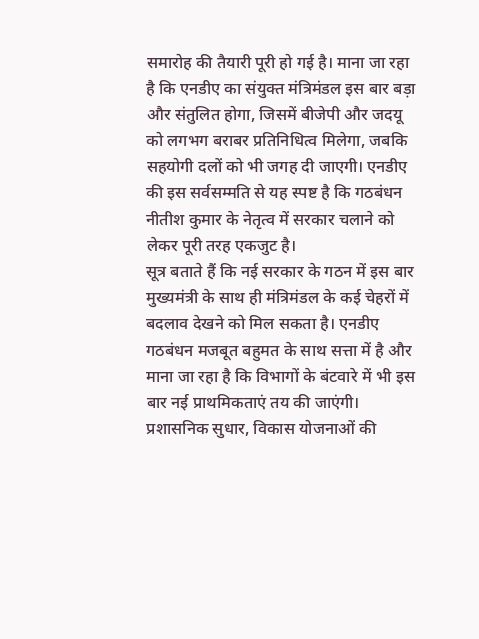समारोह की तैयारी पूरी हो गई है। माना जा रहा है कि एनडीए का संयुक्त मंत्रिमंडल इस बार बड़ा और संतुलित होगा, जिसमें बीजेपी और जदयू को लगभग बराबर प्रतिनिधित्व मिलेगा, जबकि सहयोगी दलों को भी जगह दी जाएगी। एनडीए की इस सर्वसम्मति से यह स्पष्ट है कि गठबंधन नीतीश कुमार के नेतृत्व में सरकार चलाने को लेकर पूरी तरह एकजुट है।
सूत्र बताते हैं कि नई सरकार के गठन में इस बार मुख्यमंत्री के साथ ही मंत्रिमंडल के कई चेहरों में बदलाव देखने को मिल सकता है। एनडीए गठबंधन मजबूत बहुमत के साथ सत्ता में है और माना जा रहा है कि विभागों के बंटवारे में भी इस बार नई प्राथमिकताएं तय की जाएंगी। प्रशासनिक सुधार, विकास योजनाओं की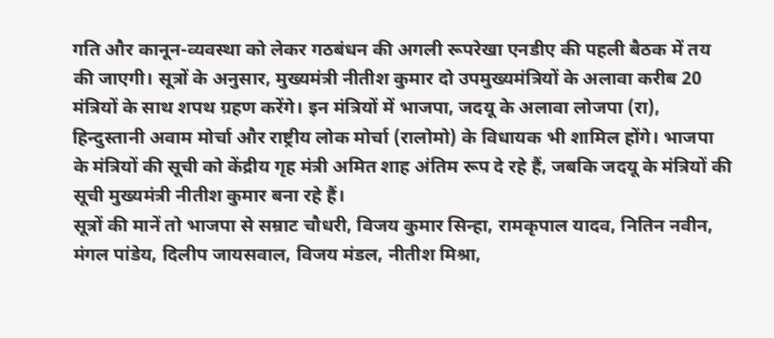गति और कानून-व्यवस्था को लेकर गठबंधन की अगली रूपरेखा एनडीए की पहली बैठक में तय की जाएगी। सूत्रों के अनुसार, मुख्यमंत्री नीतीश कुमार दो उपमुख्यमंत्रियों के अलावा करीब 20 मंत्रियों के साथ शपथ ग्रहण करेंगे। इन मंत्रियों में भाजपा, जदयू के अलावा लोजपा (रा), हिन्दुस्तानी अवाम मोर्चा और राष्ट्रीय लोक मोर्चा (रालोमो) के विधायक भी शामिल होंगे। भाजपा के मंत्रियों की सूची को केंद्रीय गृह मंत्री अमित शाह अंतिम रूप दे रहे हैं, जबकि जदयू के मंत्रियों की सूची मुख्यमंत्री नीतीश कुमार बना रहे हैं।
सूत्रों की मानें तो भाजपा से सम्राट चौधरी, विजय कुमार सिन्हा, रामकृपाल यादव, नितिन नवीन, मंगल पांडेय, दिलीप जायसवाल, विजय मंडल, नीतीश मिश्रा,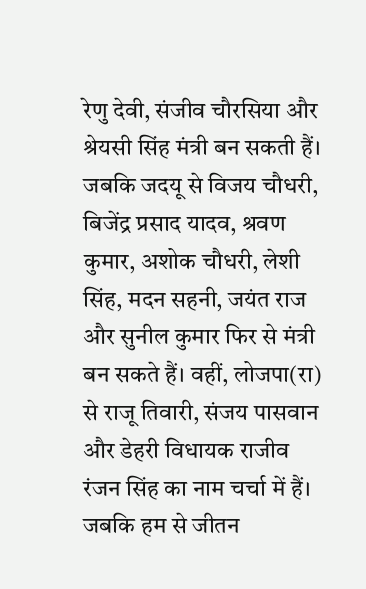रेणु देवी, संजीव चौरसिया और श्रेयसी सिंह मंत्री बन सकती हैं। जबकि जदयू से विजय चौधरी, बिजेंद्र प्रसाद यादव, श्रवण कुमार, अशोक चौधरी, लेशी सिंह, मदन सहनी, जयंत राज और सुनील कुमार फिर से मंत्री बन सकते हैं। वहीं, लोजपा(रा) से राजू तिवारी, संजय पासवान और डेहरी विधायक राजीव रंजन सिंह का नाम चर्चा में हैं। जबकि हम से जीतन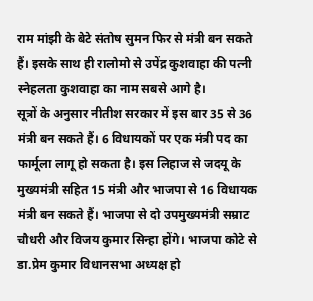राम मांझी के बेटे संतोष सुमन फिर से मंत्री बन सकते हैं। इसके साथ ही रालोमो से उपेंद्र कुशवाहा की पत्नी स्नेहलता कुशवाहा का नाम सबसे आगे है।
सूत्रों के अनुसार नीतीश सरकार में इस बार 35 से 36 मंत्री बन सकते हैं। 6 विधायकों पर एक मंत्री पद का फार्मूला लागू हो सकता है। इस लिहाज से जदयू के मुख्यमंत्री सहित 15 मंत्री और भाजपा से 16 विधायक मंत्री बन सकते हैं। भाजपा से दो उपमुख्यमंत्री सम्राट चौधरी और विजय कुमार सिन्हा होंगे। भाजपा कोटे से डा.प्रेम कुमार विधानसभा अध्यक्ष हो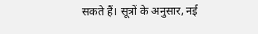सकते हैं। सूत्रों के अनुसार, नई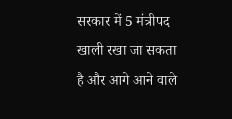सरकार में 5 मंत्रीपद खाली रखा जा सकता है और आगे आने वाले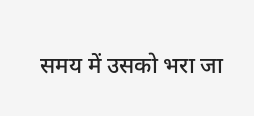समय में उसको भरा जा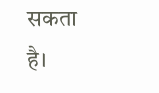सकता है।